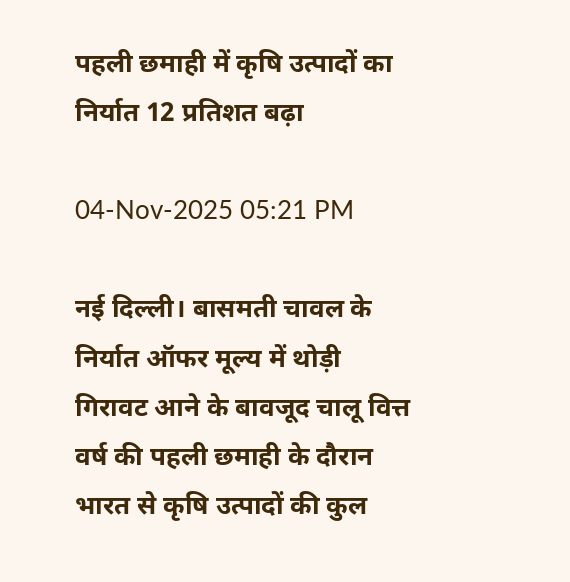पहली छमाही में कृषि उत्पादों का निर्यात 12 प्रतिशत बढ़ा

04-Nov-2025 05:21 PM

नई दिल्ली। बासमती चावल के निर्यात ऑफर मूल्य में थोड़ी गिरावट आने के बावजूद चालू वित्त वर्ष की पहली छमाही के दौरान भारत से कृषि उत्पादों की कुल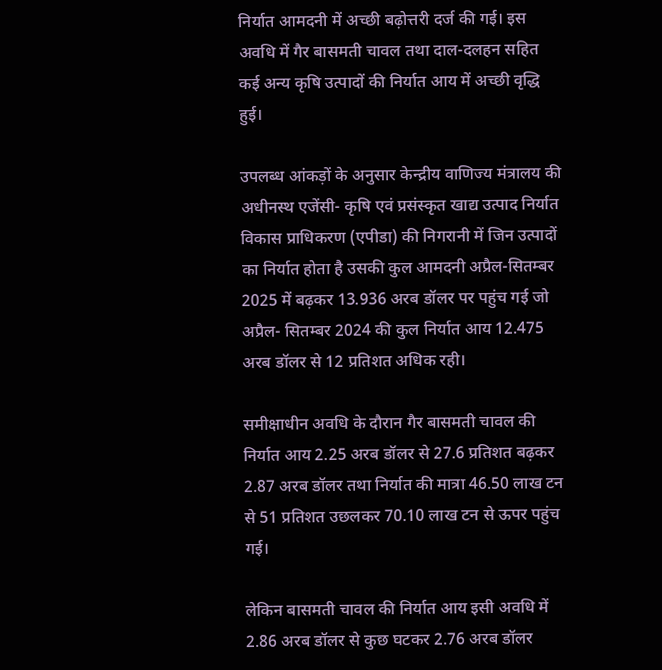निर्यात आमदनी में अच्छी बढ़ोत्तरी दर्ज की गई। इस अवधि में गैर बासमती चावल तथा दाल-दलहन सहित कई अन्य कृषि उत्पादों की निर्यात आय में अच्छी वृद्धि हुई।

उपलब्ध आंकड़ों के अनुसार केन्द्रीय वाणिज्य मंत्रालय की अधीनस्थ एजेंसी- कृषि एवं प्रसंस्कृत खाद्य उत्पाद निर्यात विकास प्राधिकरण (एपीडा) की निगरानी में जिन उत्पादों का निर्यात होता है उसकी कुल आमदनी अप्रैल-सितम्बर 2025 में बढ़कर 13.936 अरब डॉलर पर पहुंच गई जो अप्रैल- सितम्बर 2024 की कुल निर्यात आय 12.475 अरब डॉलर से 12 प्रतिशत अधिक रही।

समीक्षाधीन अवधि के दौरान गैर बासमती चावल की निर्यात आय 2.25 अरब डॉलर से 27.6 प्रतिशत बढ़कर 2.87 अरब डॉलर तथा निर्यात की मात्रा 46.50 लाख टन से 51 प्रतिशत उछलकर 70.10 लाख टन से ऊपर पहुंच गई।

लेकिन बासमती चावल की निर्यात आय इसी अवधि में 2.86 अरब डॉलर से कुछ घटकर 2.76 अरब डॉलर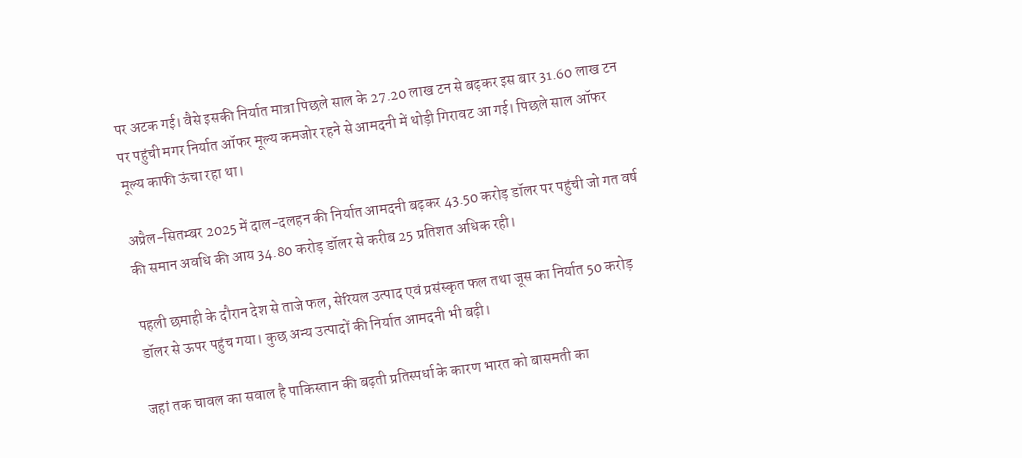पर अटक गई। वैसे इसकी निर्यात मात्रा पिछले साल के 27.20 लाख टन से बढ़कर इस बार 31.60 लाख टन पर पहुंची मगर निर्यात ऑफर मूल्य कमजोर रहने से आमदनी में थोड़ी गिरावट आ गई। पिछले साल ऑफर मूल्य काफी ऊंचा रहा था।

अप्रैल-सितम्बर 2025 में दाल-दलहन की निर्यात आमदनी बढ़कर 43.50 करोड़ डॉलर पर पहुंची जो गत वर्ष की समान अवधि की आय 34.80 करोड़ डॉलर से करीब 25 प्रतिशत अधिक रही।

पहली छमाही के दौरान देश से ताजे फल, सेरियल उत्पाद एवं प्रसंस्कृत फल तथा जूस का निर्यात 50 करोड़ डॉलर से ऊपर पहुंच गया। कुछ अन्य उत्पादों की निर्यात आमदनी भी बढ़ी।

जहां तक चावल का सवाल है पाकिस्तान की बढ़ती प्रतिस्पर्धा के कारण भारत को बासमती का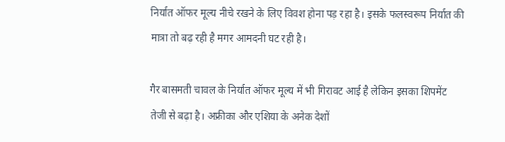निर्यात ऑफर मूल्य नीचे रखने के लिए विवश होना पड़ रहा है। इसके फलस्वरूप निर्यात की मात्रा तो बढ़ रही है मगर आमदनी घट रही है।

गैर बासमती चावल के निर्यात ऑफर मूल्य में भी गिरावट आई है लेकिन इसका शिपमेंट तेजी से बढ़ा है। अफ्रीका और एशिया के अनेक देशों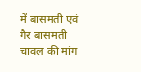में बासमती एवं गैर बासमती चावल की मांग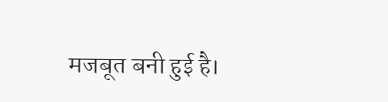मजबूत बनी हुई है।